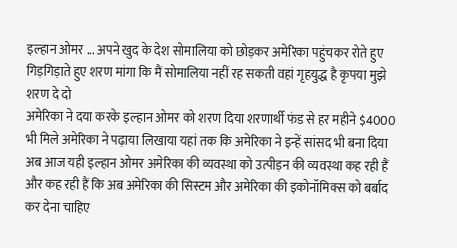इल्हान ओमर ... अपने खुद के देश सोमालिया को छोड़कर अमेरिका पहुंचकर रोते हुए गिड़गिड़ाते हुए शरण मांगा कि मैं सोमालिया नहीं रह सकती वहां गृहयुद्ध है कृपया मुझे शरण दे दो
अमेरिका ने दया करके इल्हान ओमर को शरण दिया शरणार्थी फंड से हर महीने $4000 भी मिले अमेरिका ने पढ़ाया लिखाया यहां तक कि अमेरिका ने इन्हें सांसद भी बना दिया
अब आज यही इल्हान ओमर अमेरिका की व्यवस्था को उत्पीड़न की व्यवस्था कह रही हैं और कह रही हैं कि अब अमेरिका की सिस्टम और अमेरिका की इकोनॉमिक्स को बर्बाद कर देना चाहिए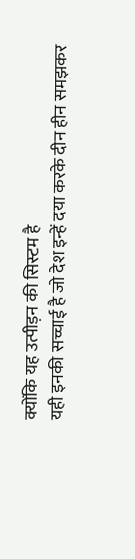क्योंकि यह उत्पीड़न की सिस्टम है
यही इनकी सच्चाई है जो देश इन्हें दया करके दीन हीन समझकर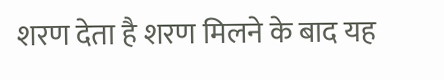शरण देता है शरण मिलने के बाद यह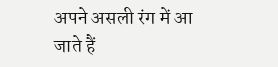अपने असली रंग में आ जाते हैं